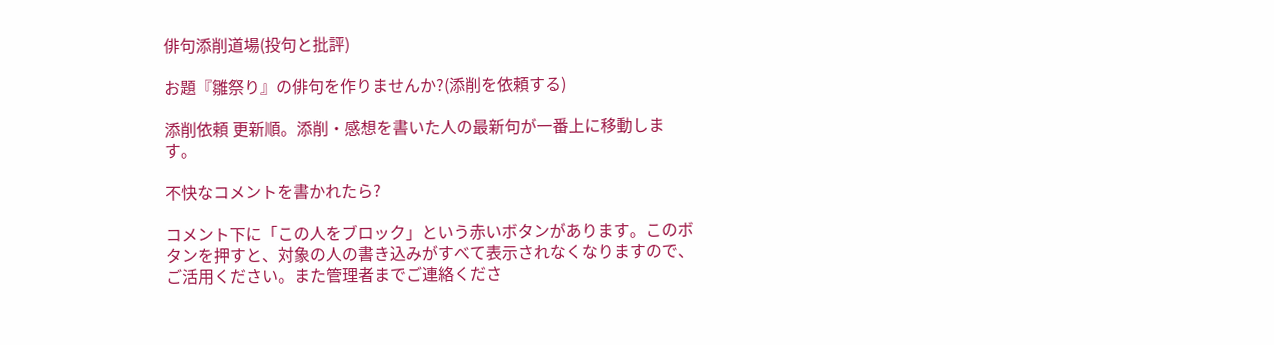俳句添削道場(投句と批評)

お題『雛祭り』の俳句を作りませんか?(添削を依頼する)

添削依頼 更新順。添削・感想を書いた人の最新句が一番上に移動します。

不快なコメントを書かれたら?

コメント下に「この人をブロック」という赤いボタンがあります。このボタンを押すと、対象の人の書き込みがすべて表示されなくなりますので、ご活用ください。また管理者までご連絡くださ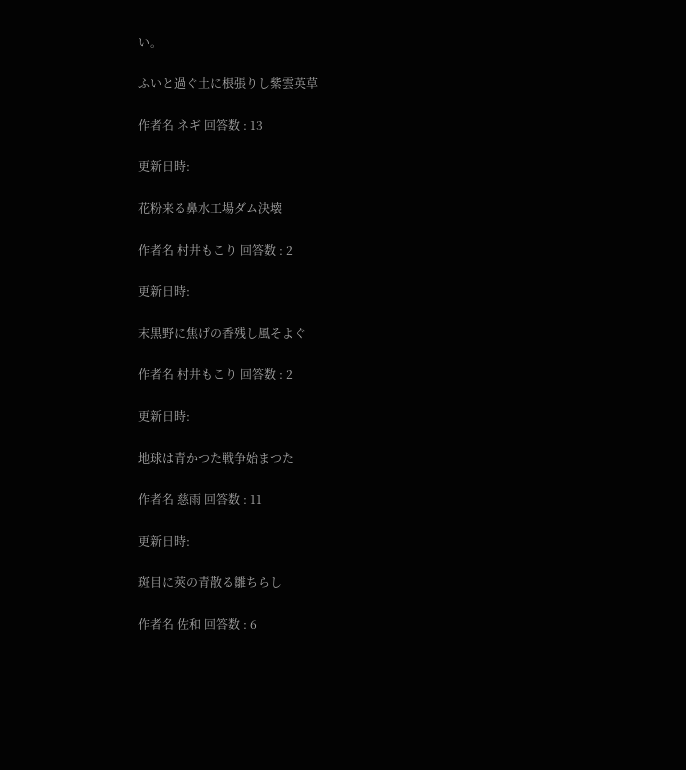い。

ふいと過ぐ土に根張りし紫雲英草

作者名 ネギ 回答数 : 13

更新日時:

花粉来る鼻水工場ダム決壊

作者名 村井もこり 回答数 : 2

更新日時:

末黒野に焦げの香残し風そよぐ

作者名 村井もこり 回答数 : 2

更新日時:

地球は青かつた戦争始まつた

作者名 慈雨 回答数 : 11

更新日時:

斑目に莢の青散る雛ちらし

作者名 佐和 回答数 : 6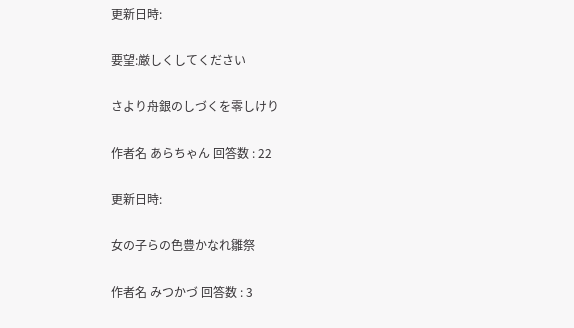更新日時:

要望:厳しくしてください

さより舟銀のしづくを零しけり

作者名 あらちゃん 回答数 : 22

更新日時:

女の子らの色豊かなれ雛祭

作者名 みつかづ 回答数 : 3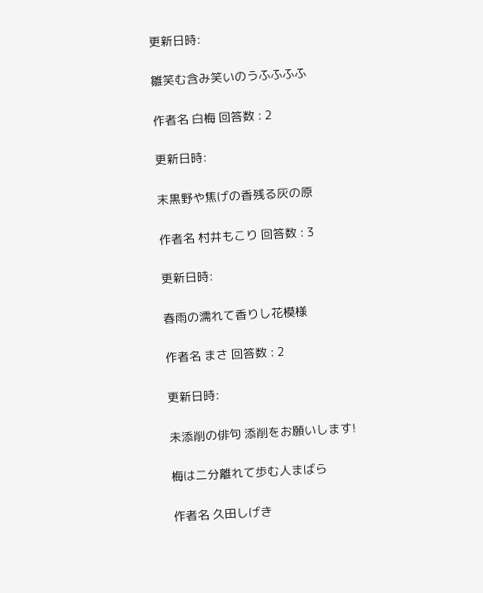更新日時:

雛笑む含み笑いのうふふふふ

作者名 白梅 回答数 : 2

更新日時:

末黒野や焦げの香残る灰の原

作者名 村井もこり 回答数 : 3

更新日時:

春雨の濡れて香りし花模様

作者名 まさ 回答数 : 2

更新日時:

未添削の俳句 添削をお願いします!

梅は二分離れて歩む人まばら

作者名 久田しげき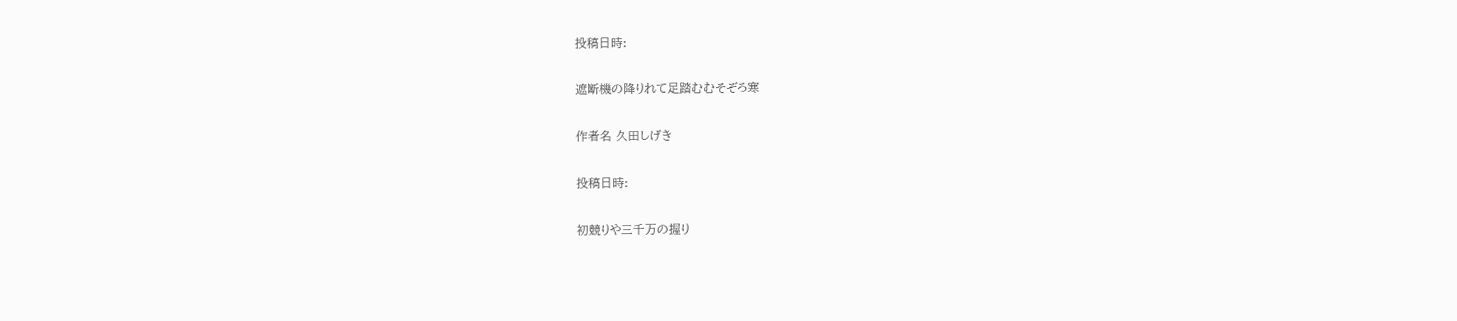投稿日時:

遮断機の降りれて足踏むむそぞろ寒

作者名 久田しげき

投稿日時:

初競りや三千万の握り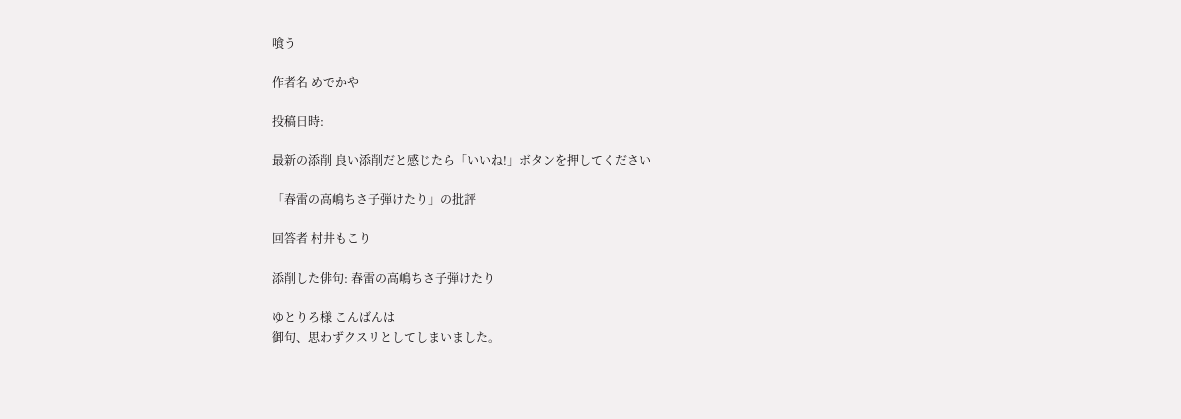喰う

作者名 めでかや

投稿日時:

最新の添削 良い添削だと感じたら「いいね!」ボタンを押してください

「春雷の高嶋ちさ子弾けたり」の批評

回答者 村井もこり

添削した俳句: 春雷の高嶋ちさ子弾けたり

ゆとりろ様 こんばんは
御句、思わずクスリとしてしまいました。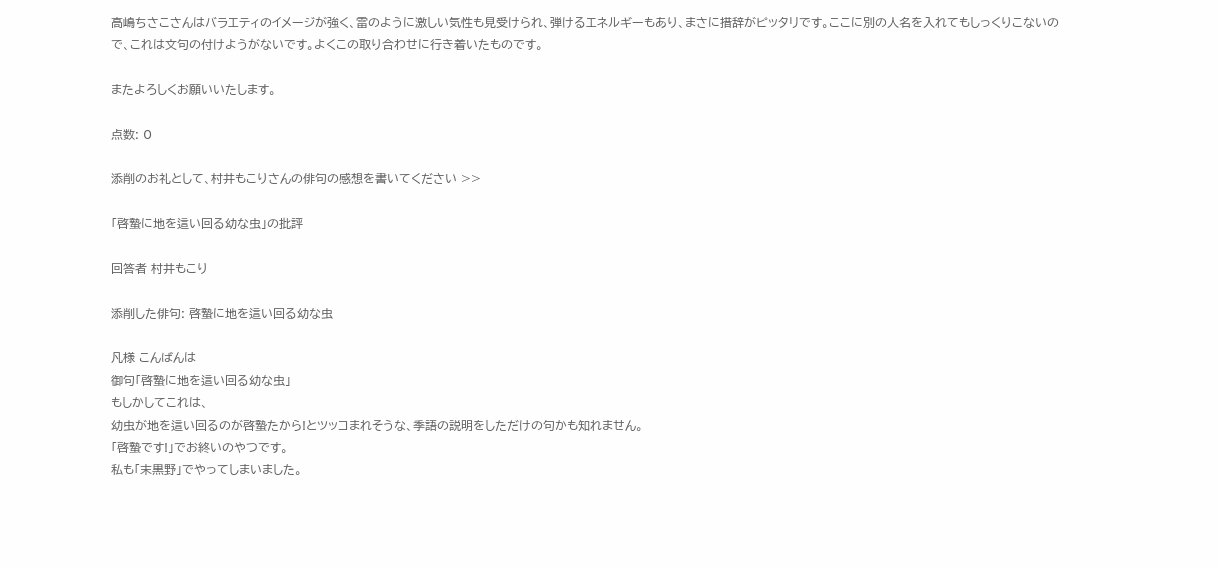高嶋ちさこさんはバラエティのイメージが強く、雷のように激しい気性も見受けられ、弾けるエネルギーもあり、まさに措辞がピッタリです。ここに別の人名を入れてもしっくりこないので、これは文句の付けようがないです。よくこの取り合わせに行き着いたものです。

またよろしくお願いいたします。

点数: 0

添削のお礼として、村井もこりさんの俳句の感想を書いてください >>

「啓蟄に地を這い回る幼な虫」の批評

回答者 村井もこり

添削した俳句: 啓蟄に地を這い回る幼な虫

凡様 こんばんは
御句「啓蟄に地を這い回る幼な虫」
もしかしてこれは、
幼虫が地を這い回るのが啓蟄たから!とツッコまれそうな、季語の説明をしただけの句かも知れません。
「啓蟄です!」でお終いのやつです。
私も「末黒野」でやってしまいました。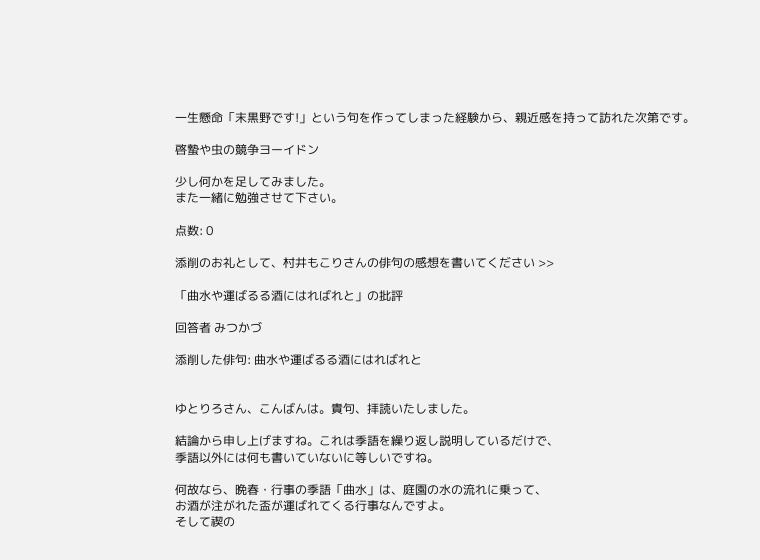一生懸命「末黒野です!」という句を作ってしまった経験から、親近感を持って訪れた次第です。

啓蟄や虫の競争ヨーイドン

少し何かを足してみました。
また一緒に勉強させて下さい。

点数: 0

添削のお礼として、村井もこりさんの俳句の感想を書いてください >>

「曲水や運ばるる酒にはればれと」の批評

回答者 みつかづ

添削した俳句: 曲水や運ばるる酒にはればれと


ゆとりろさん、こんばんは。貴句、拝読いたしました。

結論から申し上げますね。これは季語を繰り返し説明しているだけで、
季語以外には何も書いていないに等しいですね。

何故なら、晩春・行事の季語「曲水」は、庭園の水の流れに乗って、
お酒が注がれた盃が運ばれてくる行事なんですよ。
そして禊の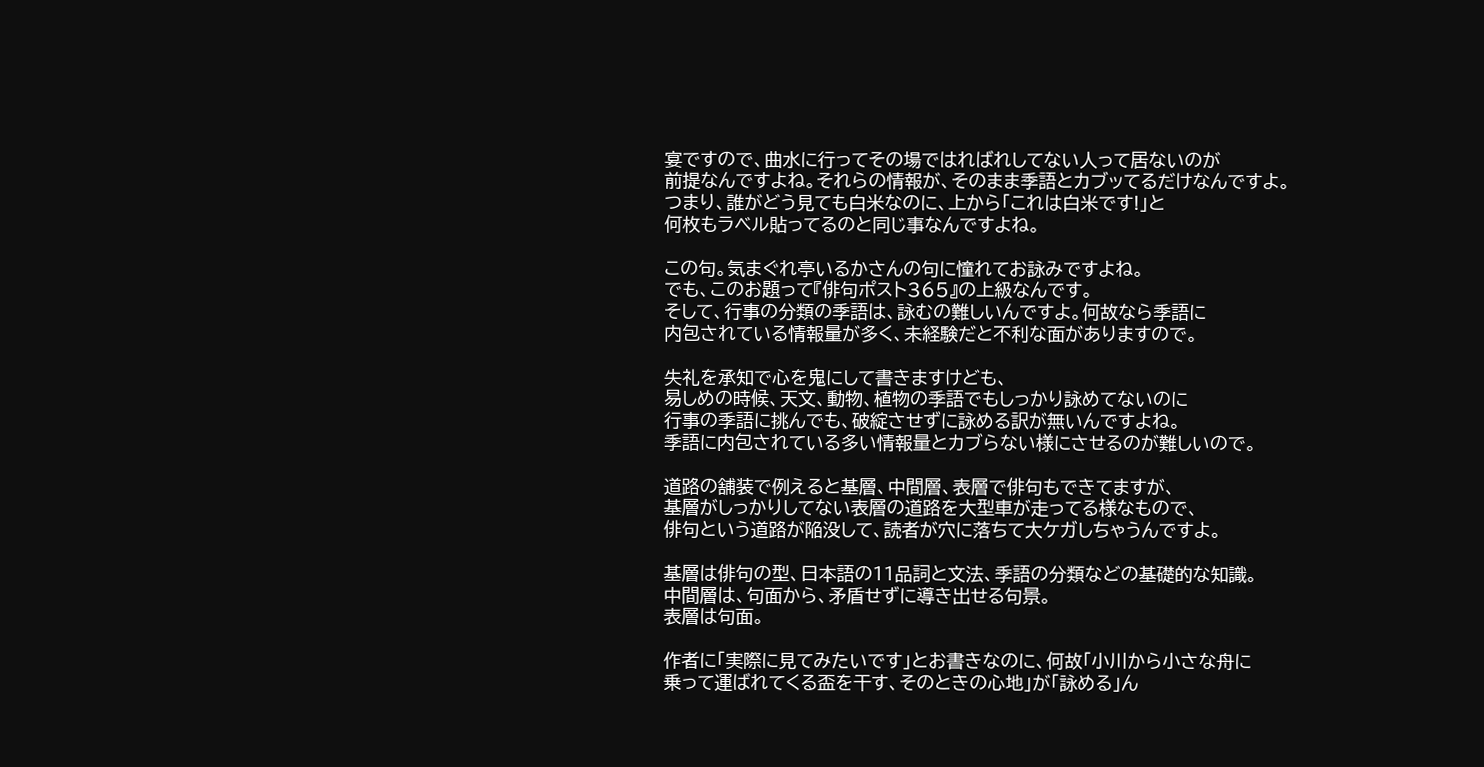宴ですので、曲水に行ってその場ではればれしてない人って居ないのが
前提なんですよね。それらの情報が、そのまま季語とカブッてるだけなんですよ。
つまり、誰がどう見ても白米なのに、上から「これは白米です!」と
何枚もラベル貼ってるのと同じ事なんですよね。

この句。気まぐれ亭いるかさんの句に憧れてお詠みですよね。
でも、このお題って『俳句ポスト365』の上級なんです。
そして、行事の分類の季語は、詠むの難しいんですよ。何故なら季語に
内包されている情報量が多く、未経験だと不利な面がありますので。

失礼を承知で心を鬼にして書きますけども、
易しめの時候、天文、動物、植物の季語でもしっかり詠めてないのに
行事の季語に挑んでも、破綻させずに詠める訳が無いんですよね。
季語に内包されている多い情報量とカブらない様にさせるのが難しいので。

道路の舗装で例えると基層、中間層、表層で俳句もできてますが、
基層がしっかりしてない表層の道路を大型車が走ってる様なもので、
俳句という道路が陥没して、読者が穴に落ちて大ケガしちゃうんですよ。

基層は俳句の型、日本語の11品詞と文法、季語の分類などの基礎的な知識。
中間層は、句面から、矛盾せずに導き出せる句景。
表層は句面。

作者に「実際に見てみたいです」とお書きなのに、何故「小川から小さな舟に
乗って運ばれてくる盃を干す、そのときの心地」が「詠める」ん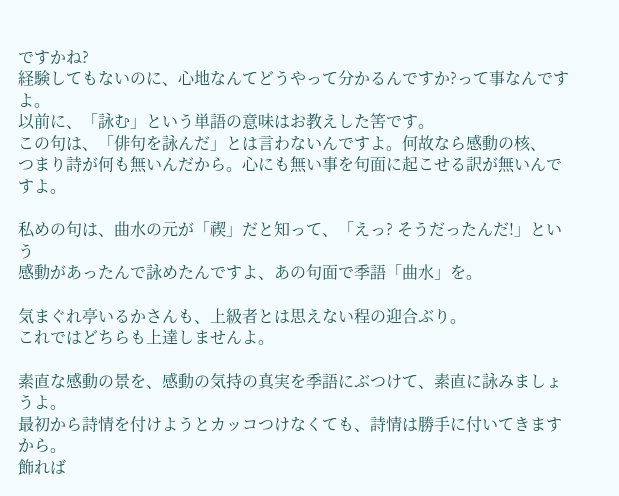ですかね?
経験してもないのに、心地なんてどうやって分かるんですか?って事なんですよ。
以前に、「詠む」という単語の意味はお教えした筈です。
この句は、「俳句を詠んだ」とは言わないんですよ。何故なら感動の核、
つまり詩が何も無いんだから。心にも無い事を句面に起こせる訳が無いんですよ。

私めの句は、曲水の元が「禊」だと知って、「えっ? そうだったんだ!」という
感動があったんで詠めたんですよ、あの句面で季語「曲水」を。

気まぐれ亭いるかさんも、上級者とは思えない程の迎合ぶり。
これではどちらも上達しませんよ。

素直な感動の景を、感動の気持の真実を季語にぶつけて、素直に詠みましょうよ。
最初から詩情を付けようとカッコつけなくても、詩情は勝手に付いてきますから。
飾れば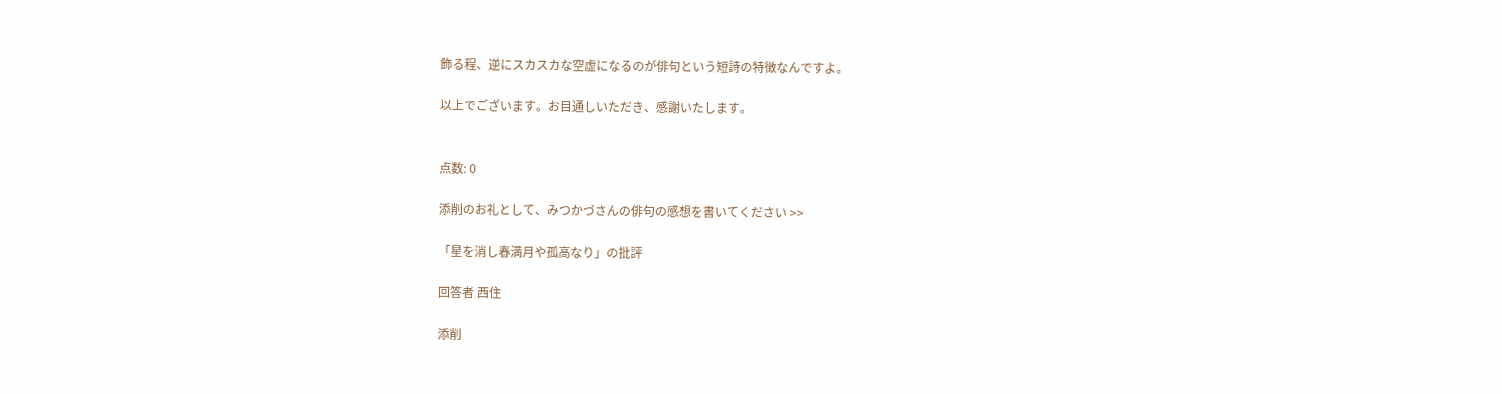飾る程、逆にスカスカな空虚になるのが俳句という短詩の特徴なんですよ。

以上でございます。お目通しいただき、感謝いたします。


点数: 0

添削のお礼として、みつかづさんの俳句の感想を書いてください >>

「星を消し春満月や孤高なり」の批評

回答者 西住

添削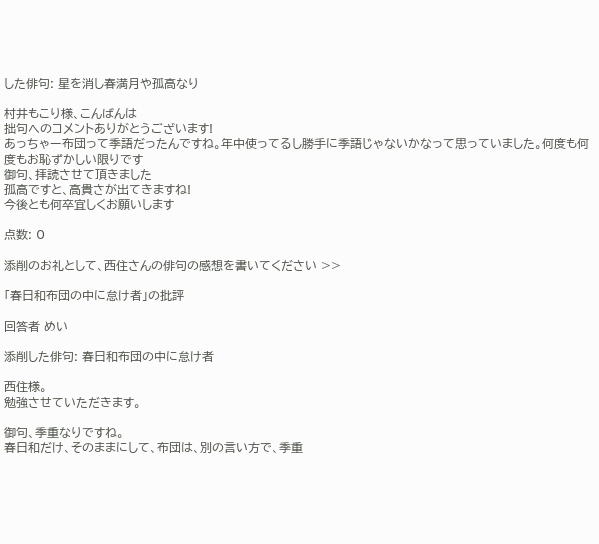した俳句: 星を消し春満月や孤高なり

村井もこり様、こんばんは
拙句へのコメントありがとうございます!
あっちゃー布団って季語だったんですね。年中使ってるし勝手に季語じゃないかなって思っていました。何度も何度もお恥ずかしい限りです
御句、拝読させて頂きました
孤高ですと、高貴さが出てきますね!
今後とも何卒宜しくお願いします

点数: 0

添削のお礼として、西住さんの俳句の感想を書いてください >>

「春日和布団の中に怠け者」の批評

回答者 めい

添削した俳句: 春日和布団の中に怠け者

西住様。
勉強させていただきます。

御句、季重なりですね。
春日和だけ、そのままにして、布団は、別の言い方で、季重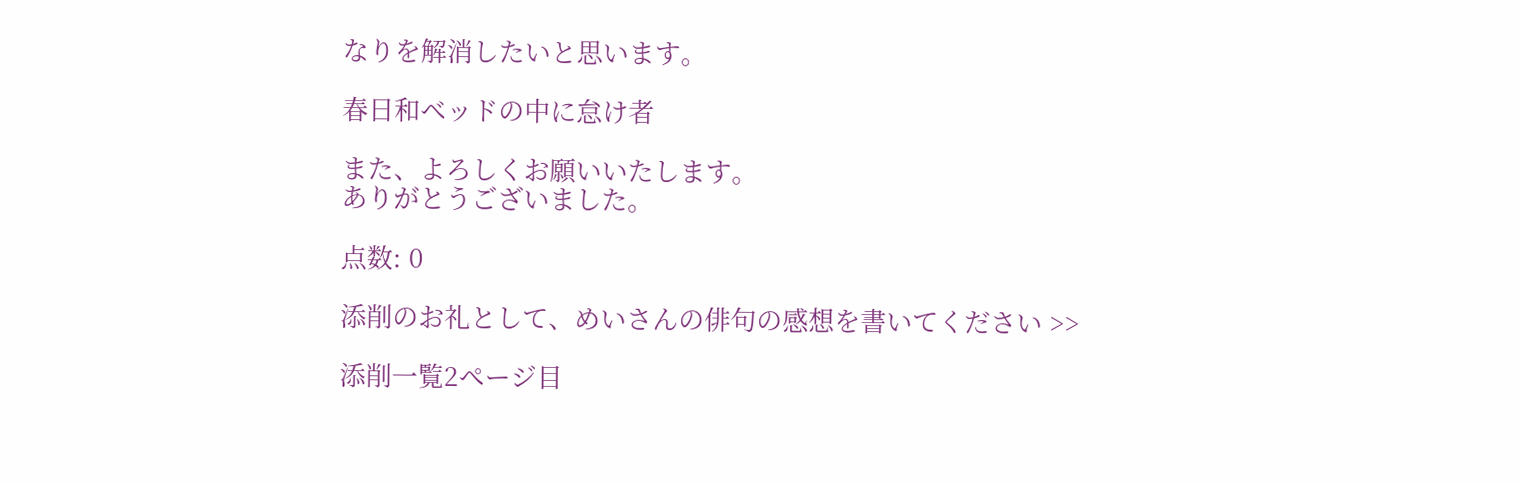なりを解消したいと思います。

春日和ベッドの中に怠け者

また、よろしくお願いいたします。
ありがとうございました。

点数: 0

添削のお礼として、めいさんの俳句の感想を書いてください >>

添削一覧2ページ目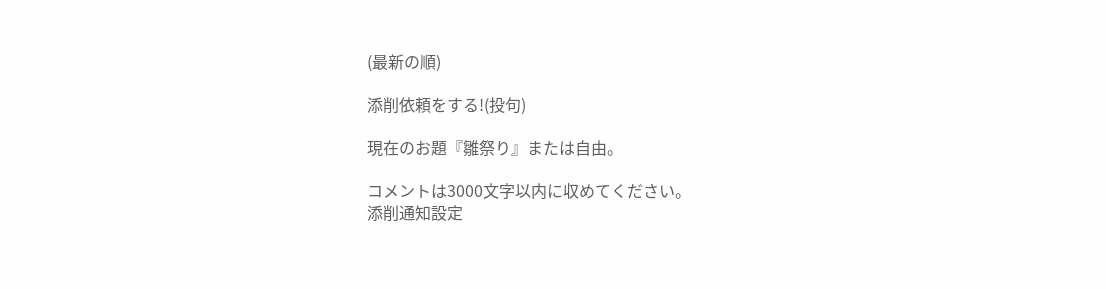(最新の順)

添削依頼をする!(投句)

現在のお題『雛祭り』または自由。

コメントは3000文字以内に収めてください。
添削通知設定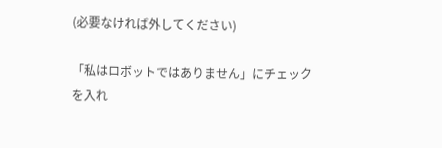(必要なければ外してください)

「私はロボットではありません」にチェックを入れ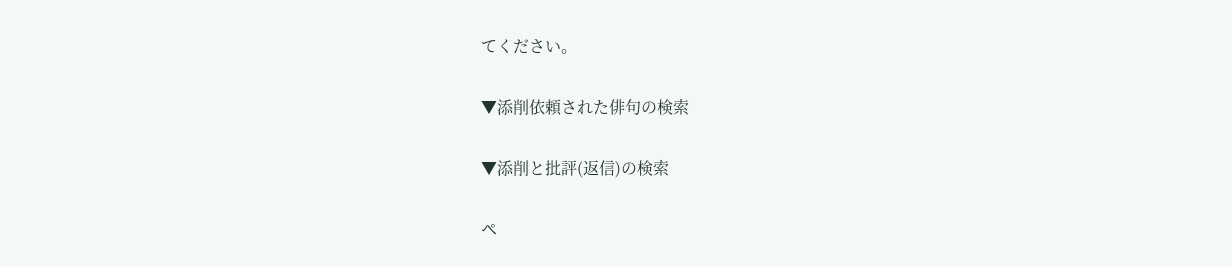てください。

▼添削依頼された俳句の検索

▼添削と批評(返信)の検索

ペ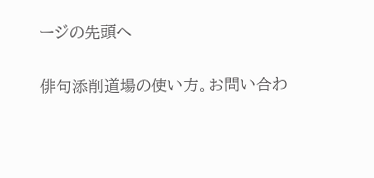ージの先頭へ

俳句添削道場の使い方。お問い合わ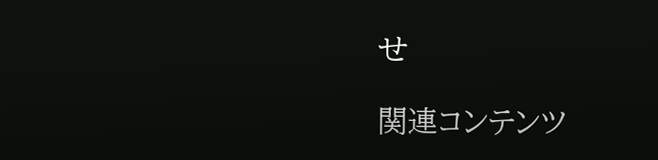せ

関連コンテンツ